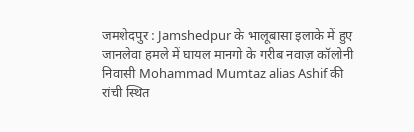जमशेदपुर : Jamshedpur के भालूबासा इलाके में हुए जानलेवा हमले में घायल मानगो के गरीब नवाज़ कॉलोनी निवासी Mohammad Mumtaz alias Ashif की रांची स्थित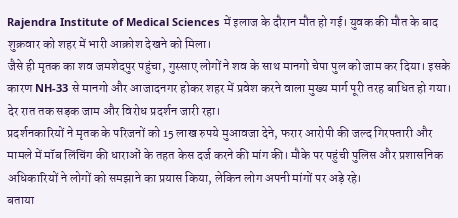Rajendra Institute of Medical Sciences में इलाज के दौरान मौत हो गई। युवक की मौत के बाद शुक्रवार को शहर में भारी आक्रोश देखने को मिला।
जैसे ही मृतक का शव जमशेदपुर पहुंचा, गुस्साए लोगों ने शव के साथ मानगो चेपा पुल को जाम कर दिया। इसके कारण NH-33 से मानगो और आजादनगर होकर शहर में प्रवेश करने वाला मुख्य मार्ग पूरी तरह बाधित हो गया। देर रात तक सड़क जाम और विरोध प्रदर्शन जारी रहा।
प्रदर्शनकारियों ने मृतक के परिजनों को 15 लाख रुपये मुआवजा देने, फरार आरोपी की जल्द गिरफ्तारी और मामले में मॉब लिंचिंग की धाराओं के तहत केस दर्ज करने की मांग की। मौके पर पहुंची पुलिस और प्रशासनिक अधिकारियों ने लोगों को समझाने का प्रयास किया, लेकिन लोग अपनी मांगों पर अड़े रहे।
बताया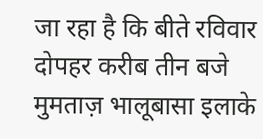जा रहा है कि बीते रविवार दोपहर करीब तीन बजे मुमताज़ भालूबासा इलाके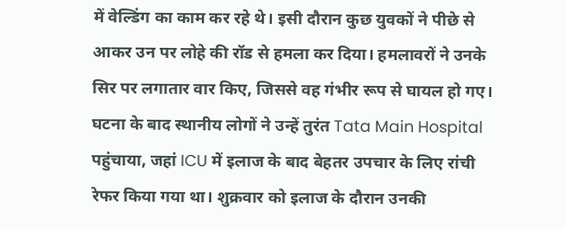में वेल्डिंग का काम कर रहे थे। इसी दौरान कुछ युवकों ने पीछे से आकर उन पर लोहे की रॉड से हमला कर दिया। हमलावरों ने उनके सिर पर लगातार वार किए, जिससे वह गंभीर रूप से घायल हो गए।
घटना के बाद स्थानीय लोगों ने उन्हें तुरंत Tata Main Hospital पहुंचाया, जहां ICU में इलाज के बाद बेहतर उपचार के लिए रांची रेफर किया गया था। शुक्रवार को इलाज के दौरान उनकी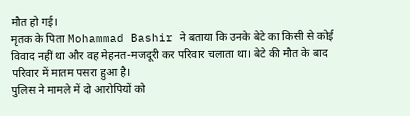मौत हो गई।
मृतक के पिता Mohammad Bashir ने बताया कि उनके बेटे का किसी से कोई विवाद नहीं था और वह मेहनत-मजदूरी कर परिवार चलाता था। बेटे की मौत के बाद परिवार में मातम पसरा हुआ है।
पुलिस ने मामले में दो आरोपियों को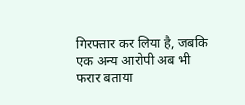गिरफ्तार कर लिया है, जबकि एक अन्य आरोपी अब भी फरार बताया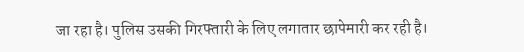जा रहा है। पुलिस उसकी गिरफ्तारी के लिए लगातार छापेमारी कर रही है।